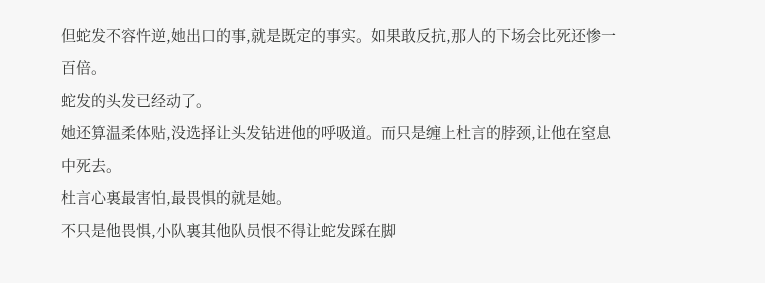但蛇发不容忤逆,她出口的事,就是既定的事实。如果敢反抗,那人的下场会比死还惨一百倍。
蛇发的头发已经动了。
她还算温柔体贴,没选择让头发钻进他的呼吸道。而只是缠上杜言的脖颈,让他在窒息中死去。
杜言心裏最害怕,最畏惧的就是她。
不只是他畏惧,小队裏其他队员恨不得让蛇发踩在脚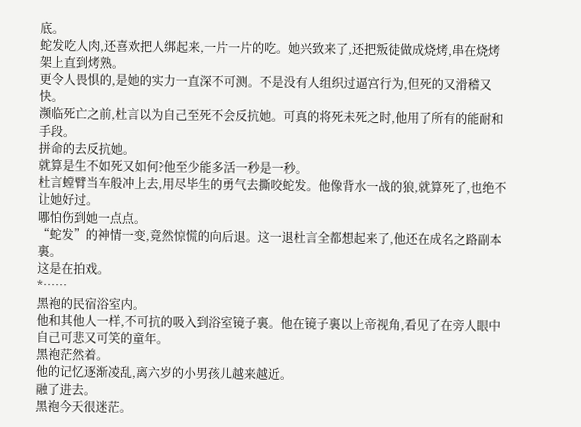底。
蛇发吃人肉,还喜欢把人绑起来,一片一片的吃。她兴致来了,还把叛徒做成烧烤,串在烧烤架上直到烤熟。
更令人畏惧的,是她的实力一直深不可测。不是没有人组织过逼宫行为,但死的又滑稽又快。
濒临死亡之前,杜言以为自己至死不会反抗她。可真的将死未死之时,他用了所有的能耐和手段。
拼命的去反抗她。
就算是生不如死又如何?他至少能多活一秒是一秒。
杜言螳臂当车般冲上去,用尽毕生的勇气去撕咬蛇发。他像背水一战的狼,就算死了,也绝不让她好过。
哪怕伤到她一点点。
“蛇发”的神情一变,竟然惊慌的向后退。这一退杜言全都想起来了,他还在成名之路副本裏。
这是在拍戏。
*……
黑袍的民宿浴室内。
他和其他人一样,不可抗的吸入到浴室镜子裏。他在镜子裏以上帝视角,看见了在旁人眼中自己可悲又可笑的童年。
黑袍茫然着。
他的记忆逐渐凌乱,离六岁的小男孩儿越来越近。
融了进去。
黑袍今天很迷茫。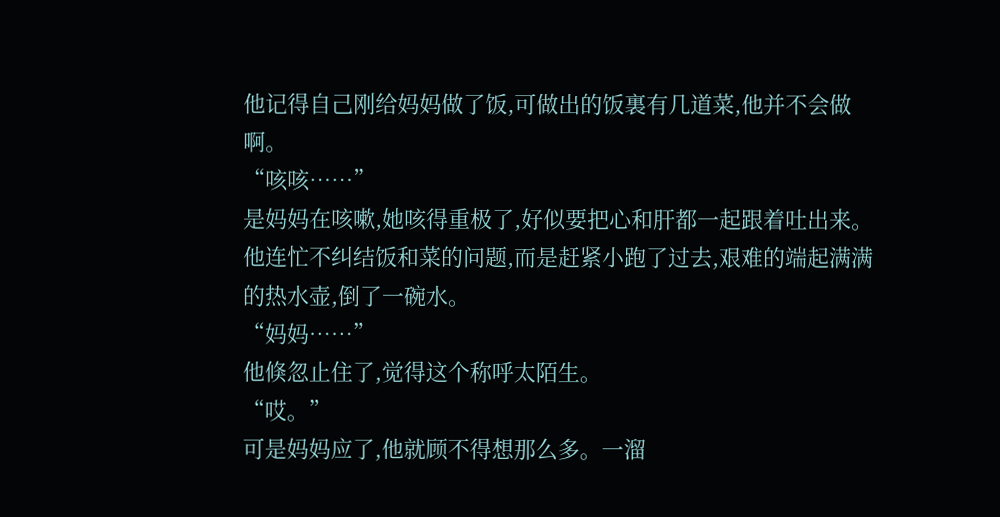他记得自己刚给妈妈做了饭,可做出的饭裏有几道菜,他并不会做啊。
“咳咳……”
是妈妈在咳嗽,她咳得重极了,好似要把心和肝都一起跟着吐出来。
他连忙不纠结饭和菜的问题,而是赶紧小跑了过去,艰难的端起满满的热水壶,倒了一碗水。
“妈妈……”
他倏忽止住了,觉得这个称呼太陌生。
“哎。”
可是妈妈应了,他就顾不得想那么多。一溜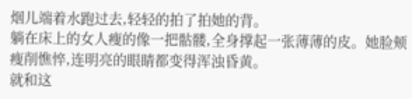烟儿端着水跑过去,轻轻的拍了拍她的背。
躺在床上的女人瘦的像一把骷髅,全身撑起一张薄薄的皮。她脸颊瘦削憔悴,连明亮的眼睛都变得浑浊昏黄。
就和这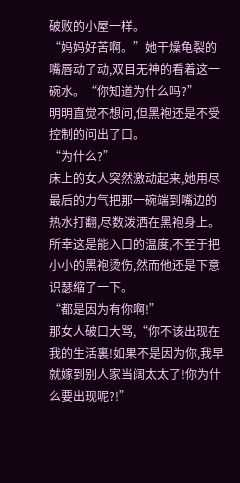破败的小屋一样。
“妈妈好苦啊。”她干燥龟裂的嘴唇动了动,双目无神的看着这一碗水。“你知道为什么吗?”
明明直觉不想问,但黑袍还是不受控制的问出了口。
“为什么?”
床上的女人突然激动起来,她用尽最后的力气把那一碗端到嘴边的热水打翻,尽数泼洒在黑袍身上。
所幸这是能入口的温度,不至于把小小的黑袍烫伤,然而他还是下意识瑟缩了一下。
“都是因为有你啊!”
那女人破口大骂,“你不该出现在我的生活裏!如果不是因为你,我早就嫁到别人家当阔太太了!你为什么要出现呢?!”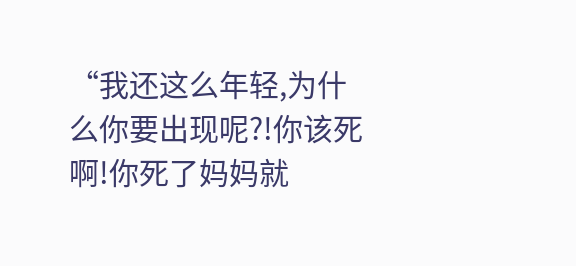“我还这么年轻,为什么你要出现呢?!你该死啊!你死了妈妈就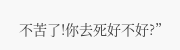不苦了!你去死好不好?”